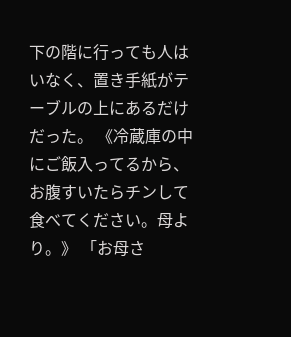下の階に行っても人はいなく、置き手紙がテーブルの上にあるだけだった。 《冷蔵庫の中にご飯入ってるから、お腹すいたらチンして食べてください。母より。》 「お母さ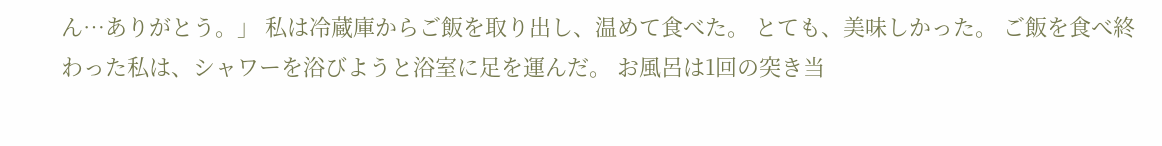ん…ありがとう。」 私は冷蔵庫からご飯を取り出し、温めて食べた。 とても、美味しかった。 ご飯を食べ終わった私は、シャワーを浴びようと浴室に足を運んだ。 お風呂は1回の突き当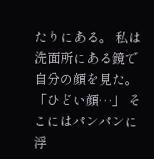たりにある。 私は洗面所にある鏡で自分の顔を見た。 「ひどい顔…」 そこにはパンパンに浮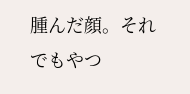腫んだ顔。それでもやつ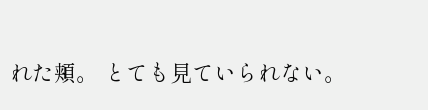れた頬。 とても見ていられない。